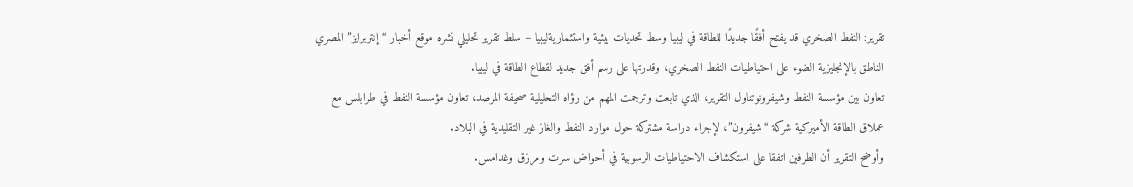تقرير: النفط الصخري قد يفتح أفقًا جديدًا للطاقة في ليبيا وسط تحديات بيئية واستثماريةليبيا – سلط تقرير تحليلي نشره موقع أخبار “إنتربرايز” المصري الناطق بالإنجليزية الضوء على احتياطيات النفط الصخري، وقدرتها على رسم أفق جديد لقطاع الطاقة في ليبيا.
تعاون بين مؤسسة النفط وشيفرونوتناول التقرير، الذي تابعت وترجمت المهم من رؤاه التحليلية صحيفة المرصد، تعاون مؤسسة النفط في طرابلس مع عملاق الطاقة الأميركية شركة “شيفرون”، لإجراء دراسة مشتركة حول موارد النفط والغاز غير التقليدية في البلاد.
وأوضح التقرير أن الطرفين اتفقا على استكشاف الاحتياطيات الرسوبية في أحواض سرت ومرزق وغدامس.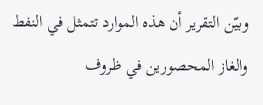وبيّن التقرير أن هذه الموارد تتمثل في النفط والغاز المحصورين في ظروف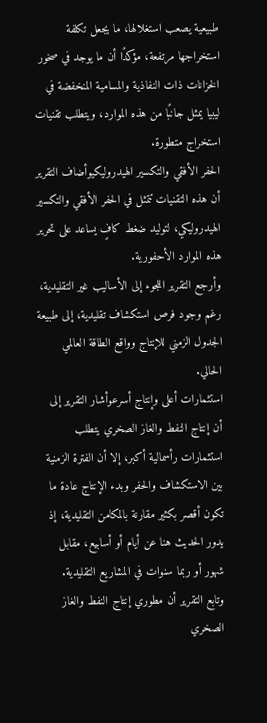طبيعية يصعب استغلالها، ما يجعل تكلفة استخراجها مرتفعة، مؤكدًا أن ما يوجد في صخور الخزانات ذات النفاذية والمسامية المنخفضة في ليبيا يمثل جانبًا من هذه الموارد، ويتطلب تقنيات استخراج متطورة.
الحفر الأفقي والتكسير الهيدروليكيوأضاف التقرير أن هذه التقنيات تتمثل في الحفر الأفقي والتكسير الهيدروليكي، لتوليد ضغط كافٍ يساعد على تحرير هذه الموارد الأحفورية.
وأرجع التقرير اللجوء إلى الأساليب غير التقليدية، رغم وجود فرص استكشاف تقليدية، إلى طبيعة الجدول الزمني للإنتاج وواقع الطاقة العالمي الحالي.
استثمارات أعلى وإنتاج أسرعوأشار التقرير إلى أن إنتاج النفط والغاز الصخري يتطلب استثمارات رأسمالية أكبر، إلا أن الفترة الزمنية بين الاستكشاف والحفر وبدء الإنتاج عادة ما تكون أقصر بكثير مقارنة بالمكامن التقليدية، إذ يدور الحديث هنا عن أيام أو أسابيع، مقابل شهور أو ربما سنوات في المشاريع التقليدية.
وتابع التقرير أن مطوري إنتاج النفط والغاز الصخري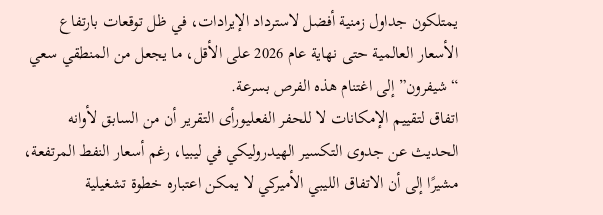يمتلكون جداول زمنية أفضل لاسترداد الإيرادات، في ظل توقعات بارتفاع الأسعار العالمية حتى نهاية عام 2026 على الأقل، ما يجعل من المنطقي سعي “شيفرون” إلى اغتنام هذه الفرص بسرعة.
اتفاق لتقييم الإمكانات لا للحفر الفعليورأى التقرير أن من السابق لأوانه الحديث عن جدوى التكسير الهيدروليكي في ليبيا، رغم أسعار النفط المرتفعة، مشيرًا إلى أن الاتفاق الليبي الأميركي لا يمكن اعتباره خطوة تشغيلية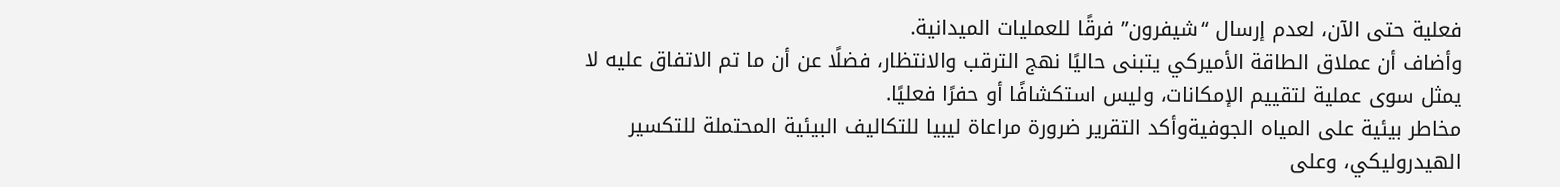فعلية حتى الآن، لعدم إرسال “شيفرون” فرقًا للعمليات الميدانية.
وأضاف أن عملاق الطاقة الأميركي يتبنى حاليًا نهج الترقب والانتظار، فضلًا عن أن ما تم الاتفاق عليه لا يمثل سوى عملية لتقييم الإمكانات، وليس استكشافًا أو حفرًا فعليًا.
مخاطر بيئية على المياه الجوفيةوأكد التقرير ضرورة مراعاة ليبيا للتكاليف البيئية المحتملة للتكسير الهيدروليكي، وعلى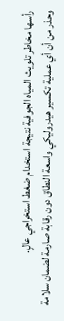رأسها مخاطر تلويث المياه الجوفية نتيجة استخدام ضغط استخراجي عالٍ.
وحذر من أن أي عملية تكسير هيدروليكي واسعة النطاق دون رقابة صارمة لضمان سلامة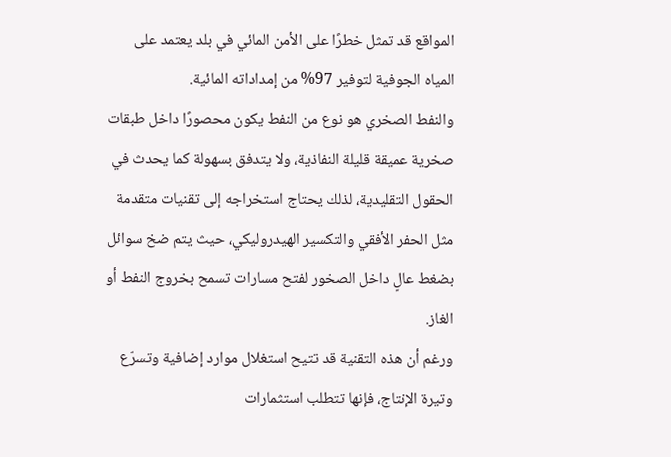المواقع قد تمثل خطرًا على الأمن المائي في بلد يعتمد على المياه الجوفية لتوفير 97% من إمداداته المائية.
والنفط الصخري هو نوع من النفط يكون محصورًا داخل طبقات صخرية عميقة قليلة النفاذية، ولا يتدفق بسهولة كما يحدث في الحقول التقليدية، لذلك يحتاج استخراجه إلى تقنيات متقدمة مثل الحفر الأفقي والتكسير الهيدروليكي، حيث يتم ضخ سوائل بضغط عالٍ داخل الصخور لفتح مسارات تسمح بخروج النفط أو الغاز.
ورغم أن هذه التقنية قد تتيح استغلال موارد إضافية وتسرّع وتيرة الإنتاج، فإنها تتطلب استثمارات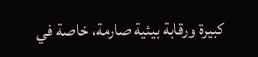كبيرة ورقابة بيئية صارمة، خاصة في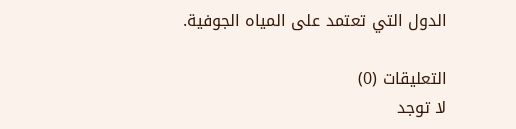الدول التي تعتمد على المياه الجوفية.

التعليقات (0)
لا توجد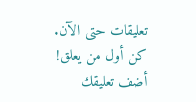تعليقات حتى الآن. كن أول من يعلق!
أضف تعليقك